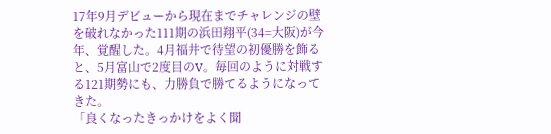17年9月デビューから現在までチャレンジの壁を破れなかった111期の浜田翔平(34=大阪)が今年、覚醒した。4月福井で待望の初優勝を飾ると、5月富山で2度目のV。毎回のように対戦する121期勢にも、力勝負で勝てるようになってきた。
「良くなったきっかけをよく聞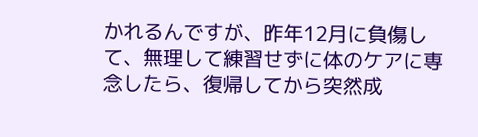かれるんですが、昨年12月に負傷して、無理して練習せずに体のケアに専念したら、復帰してから突然成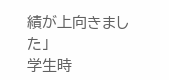績が上向きました」
学生時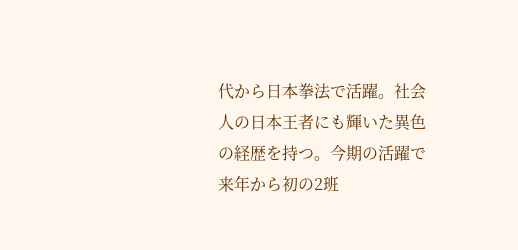代から日本拳法で活躍。社会人の日本王者にも輝いた異色の経歴を持つ。今期の活躍で来年から初の2班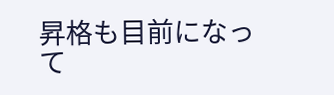昇格も目前になって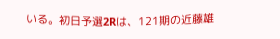いる。初日予選2Rは、121期の近藤雄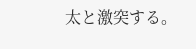太と激突する。